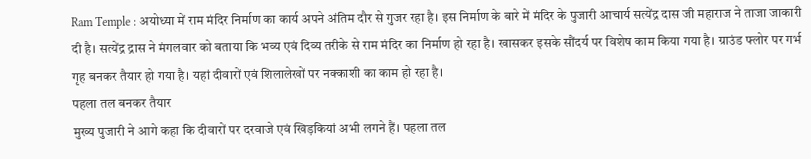Ram Temple : अयोध्या में राम मंदिर निर्माण का कार्य अपने अंतिम दौर से गुजर रहा है। इस निर्माण के बारे में मंदिर के पुजारी आचार्य सत्येंद्र दास जी महाराज ने ताजा जाकारी दी है। सत्येंद्र द्रास ने मंगलवार को बताया कि भव्य एवं दिव्य तरीके से राम मंदिर का निर्माण हो रहा है। खासकर इसके सौंदर्य पर विशेष काम किया गया है। ग्राउंड फ्लोर पर गर्भ गृह बनकर तैयार हो गया है। यहां दीवारों एवं शिलालेखों पर नक्काशी का काम हो रहा है।
पहला तल बनकर तैयार
मुख्य पुजारी ने आगे कहा कि दीवारों पर दरवाजे एवं खिड़कियां अभी लगने हैं। पहला तल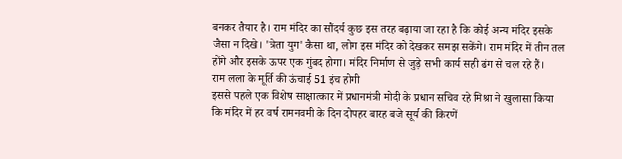बनकर तैयार है। राम मंदिर का सौंदर्य कुछ इस तरह बढ़ाया जा रहा है कि कोई अन्य मंदिर इसके जैसा न दिखे। 'त्रेता युग' कैसा था, लोग इस मंदिर को देखकर समझ सकेंगे। राम मंदिर में तीन तल होंगे और इसके ऊपर एक गुंबद होगा। मंदिर निर्माण से जुड़े सभी कार्य सही ढंग से चल रहे हैं।
राम लला के मूर्ति की ऊंचाई 51 इंच होगी
इससे पहले एक विशेष साक्षात्कार में प्रधानमंत्री मोदी के प्रधान सचिव रहे मिश्रा ने खुलासा किया कि मंदिर में हर वर्ष रामनवमी के दिन दोपहर बारह बजे सूर्य की किरणें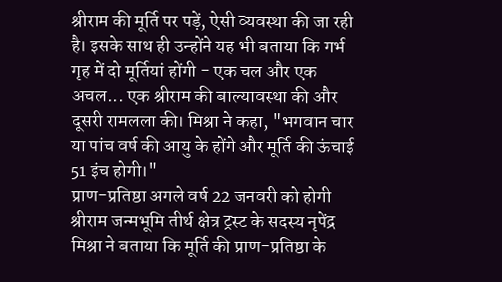श्रीराम की मूर्ति पर पड़ें, ऐसी व्यवस्था की जा रही है। इसके साथ ही उन्होंने यह भी बताया कि गर्भ गृह में दो मूर्तियां होंगी - एक चल और एक अचल... एक श्रीराम की बाल्यावस्था की और दूसरी रामलला की। मिश्रा ने कहा, "भगवान चार या पांच वर्ष की आयु के होंगे और मूर्ति की ऊंचाई 51 इंच होगी।"
प्राण-प्रतिष्ठा अगले वर्ष 22 जनवरी को होगी
श्रीराम जन्मभूमि तीर्थ क्षेत्र ट्रस्ट के सदस्य नृपेंद्र मिश्रा ने बताया कि मूर्ति की प्राण-प्रतिष्ठा के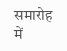समारोह में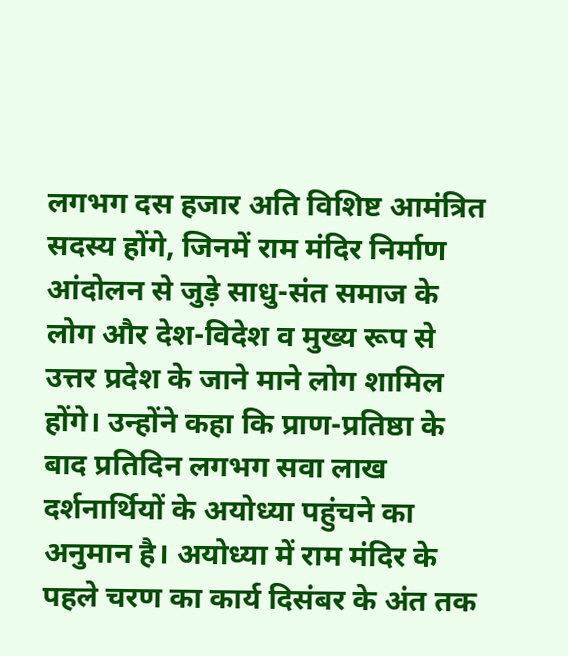लगभग दस हजार अति विशिष्ट आमंत्रित सदस्य होंगे, जिनमें राम मंदिर निर्माण आंदोलन से जुड़े साधु-संत समाज के लोग और देश-विदेश व मुख्य रूप से उत्तर प्रदेश के जाने माने लोग शामिल होंगे। उन्होंने कहा कि प्राण-प्रतिष्ठा के बाद प्रतिदिन लगभग सवा लाख दर्शनार्थियों के अयोध्या पहुंचने का अनुमान है। अयोध्या में राम मंदिर के पहले चरण का कार्य दिसंबर के अंत तक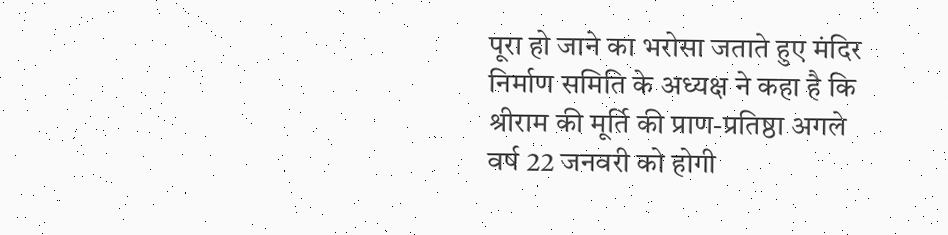पूरा हो जाने का भरोसा जताते हुए मंदिर निर्माण समिति के अध्यक्ष ने कहा है कि श्रीराम की मूर्ति की प्राण-प्रतिष्ठा अगले वर्ष 22 जनवरी को होगी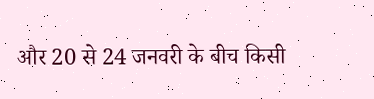और 20 से 24 जनवरी के बीच किसी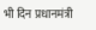भी दिन प्रधानमंत्री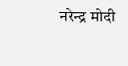नरेन्द्र मोदी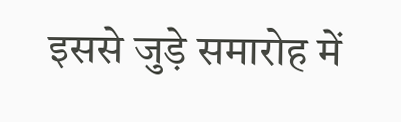इससे जुड़े समारोह में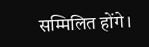सम्मिलित होंगे।